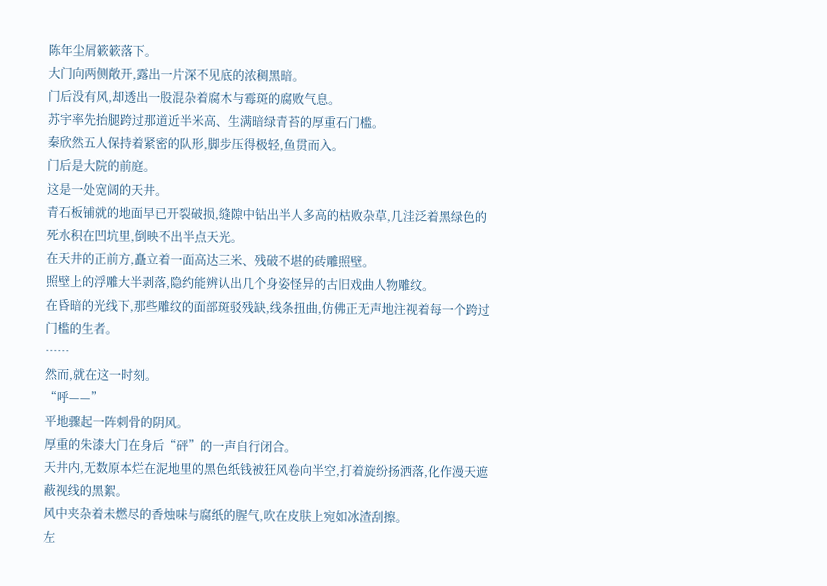陈年尘屑簌簌落下。
大门向两侧敞开,露出一片深不见底的浓稠黑暗。
门后没有风,却透出一股混杂着腐木与霉斑的腐败气息。
苏宇率先抬腿跨过那道近半米高、生满暗绿青苔的厚重石门槛。
秦欣然五人保持着紧密的队形,脚步压得极轻,鱼贯而入。
门后是大院的前庭。
这是一处宽阔的天井。
青石板铺就的地面早已开裂破损,缝隙中钻出半人多高的枯败杂草,几洼泛着黑绿色的死水积在凹坑里,倒映不出半点天光。
在天井的正前方,矗立着一面高达三米、残破不堪的砖雕照壁。
照壁上的浮雕大半剥落,隐约能辨认出几个身姿怪异的古旧戏曲人物雕纹。
在昏暗的光线下,那些雕纹的面部斑驳残缺,线条扭曲,仿佛正无声地注视着每一个跨过门槛的生者。
……
然而,就在这一时刻。
“呼——”
平地骤起一阵刺骨的阴风。
厚重的朱漆大门在身后“砰”的一声自行闭合。
天井内,无数原本烂在泥地里的黑色纸钱被狂风卷向半空,打着旋纷扬洒落,化作漫天遮蔽视线的黑絮。
风中夹杂着未燃尽的香烛味与腐纸的腥气,吹在皮肤上宛如冰渣刮擦。
左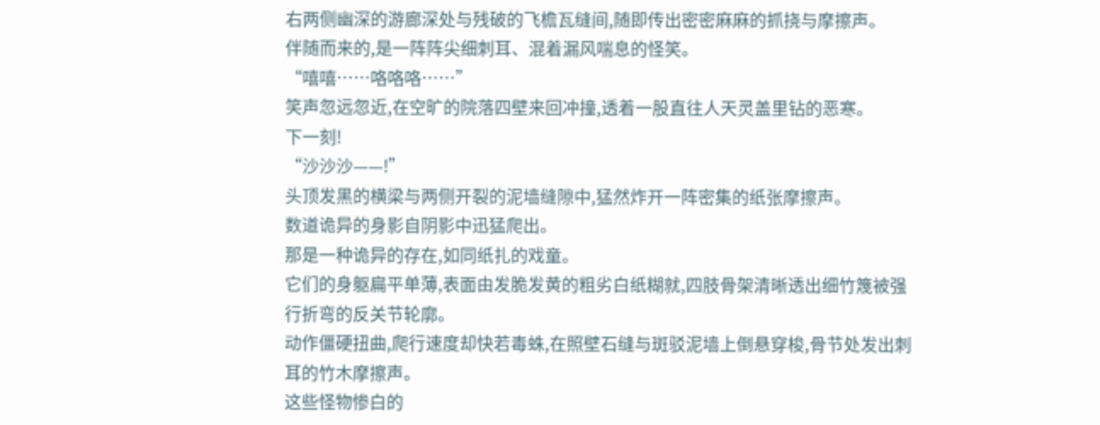右两侧幽深的游廊深处与残破的飞檐瓦缝间,随即传出密密麻麻的抓挠与摩擦声。
伴随而来的,是一阵阵尖细刺耳、混着漏风喘息的怪笑。
“嘻嘻……咯咯咯……”
笑声忽远忽近,在空旷的院落四壁来回冲撞,透着一股直往人天灵盖里钻的恶寒。
下一刻!
“沙沙沙——!”
头顶发黑的横梁与两侧开裂的泥墙缝隙中,猛然炸开一阵密集的纸张摩擦声。
数道诡异的身影自阴影中迅猛爬出。
那是一种诡异的存在,如同纸扎的戏童。
它们的身躯扁平单薄,表面由发脆发黄的粗劣白纸糊就,四肢骨架清晰透出细竹篾被强行折弯的反关节轮廓。
动作僵硬扭曲,爬行速度却快若毒蛛,在照壁石缝与斑驳泥墙上倒悬穿梭,骨节处发出刺耳的竹木摩擦声。
这些怪物惨白的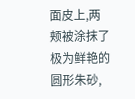面皮上,两颊被涂抹了极为鲜艳的圆形朱砂,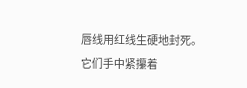唇线用红线生硬地封死。
它们手中紧攥着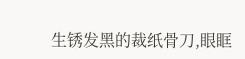生锈发黑的裁纸骨刀,眼眶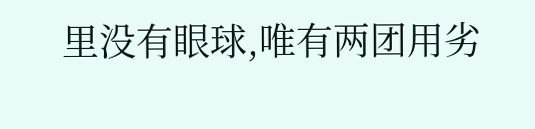里没有眼球,唯有两团用劣